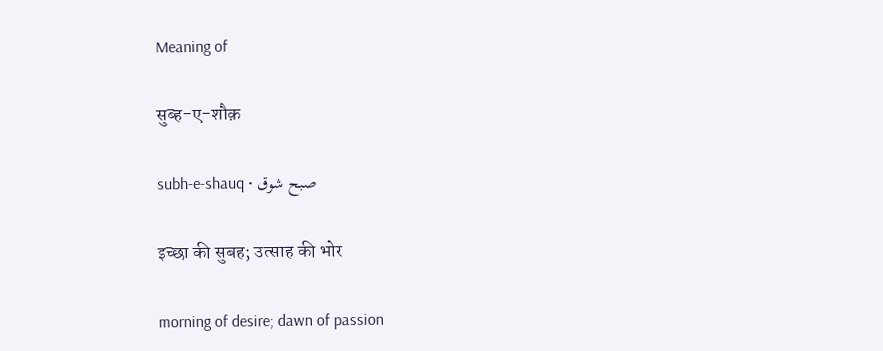Meaning of

सुब्ह-ए-शौक़

subh-e-shauq • صبح شوق

इच्छा की सुबह; उत्साह की भोर

morning of desire; dawn of passion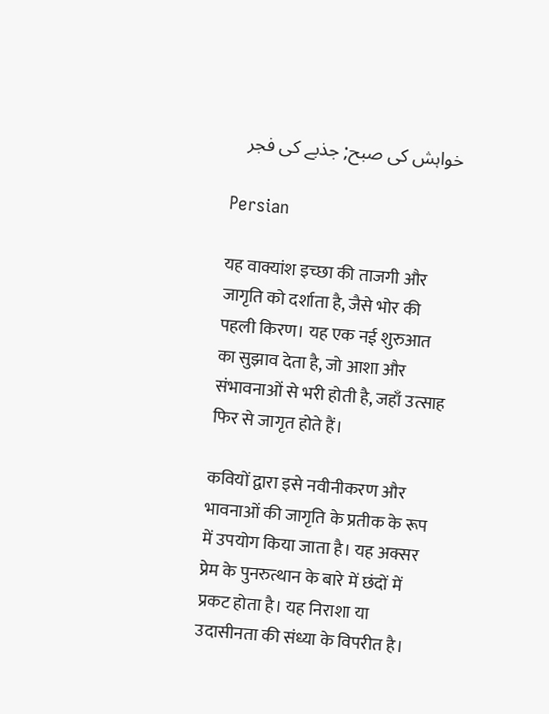خواہش کی صبح; جذبے کی فجر

Persian

यह वाक्यांश इच्छा की ताजगी और जागृति को दर्शाता है, जैसे भोर की पहली किरण। यह एक नई शुरुआत का सुझाव देता है, जो आशा और संभावनाओं से भरी होती है, जहाँ उत्साह फिर से जागृत होते हैं।

कवियों द्वारा इसे नवीनीकरण और भावनाओं की जागृति के प्रतीक के रूप में उपयोग किया जाता है। यह अक्सर प्रेम के पुनरुत्थान के बारे में छंदों में प्रकट होता है। यह निराशा या उदासीनता की संध्या के विपरीत है।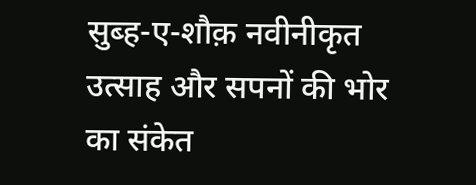सुब्ह-ए-शौक़ नवीनीकृत उत्साह और सपनों की भोर का संकेत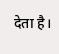देता है।